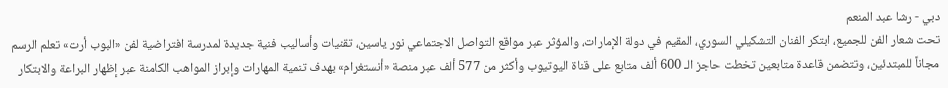دبي - رشا عبد المنعم
تحت شعار الفن للجميع، ابتكر الفنان التشكيلي السوري، المقيم في دولة الإمارات، والمؤثر عبر مواقع التواصل الاجتماعي نور ياسين، تقنيات وأساليب فنية جديدة لمدرسة افتراضية لفن «البوب أرت» تعلم الرسم مجاناً للمبتدئين، وتتضمن قاعدة متابعين تخطت حاجز الـ 600 ألف متابع على قناة اليوتيوب وأكثر من 577 ألف عبر منصة «أنستغرام» بهدف تنمية المهارات وإبراز المواهب الكامنة عبر إظهار البراعة والابتكار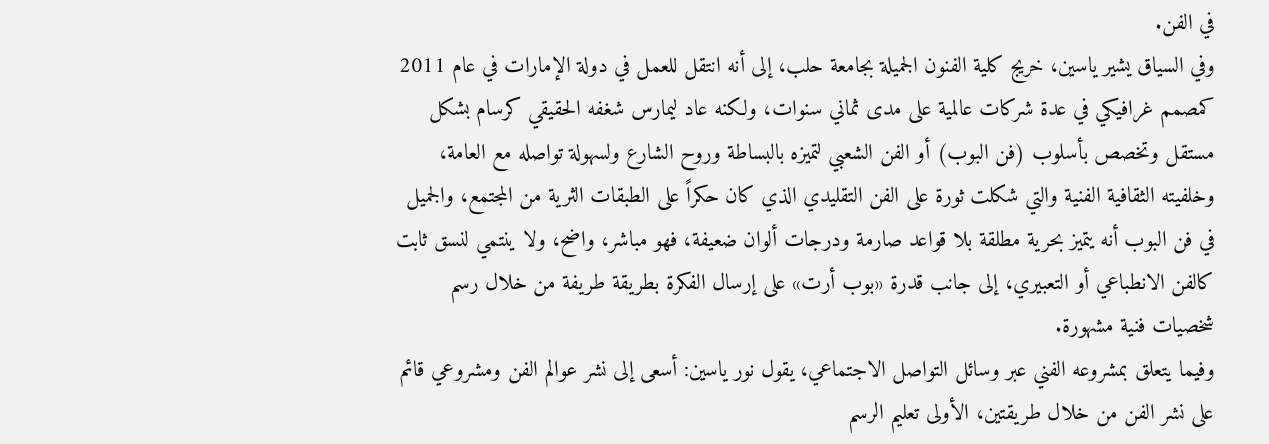في الفن.
وفي السياق يشير ياسين، خريج كلية الفنون الجميلة بجامعة حلب، إلى أنه انتقل للعمل في دولة الإمارات في عام 2011 كمصمم غرافيكي في عدة شركات عالمية على مدى ثماني سنوات، ولكنه عاد ليمارس شغفه الحقيقي كرسام بشكل مستقل وتخصص بأسلوب (فن البوب) أو الفن الشعبي لتميزه بالبساطة وروح الشارع ولسهولة تواصله مع العامة، وخلفيته الثقافية الفنية والتي شكلت ثورة على الفن التقليدي الذي كان حكراً على الطبقات الثرية من المجتمع، والجميل في فن البوب أنه يتميز بحرية مطلقة بلا قواعد صارمة ودرجات ألوان ضعيفة، فهو مباشر، واضح، ولا ينتمي لنسق ثابت كالفن الانطباعي أو التعبيري، إلى جانب قدرة «بوب أرت» على إرسال الفكرة بطريقة طريفة من خلال رسم شخصيات فنية مشهورة.
وفيما يتعلق بمشروعه الفني عبر وسائل التواصل الاجتماعي، يقول نور ياسين: أسعى إلى نشر عوالم الفن ومشروعي قائم على نشر الفن من خلال طريقتين، الأولى تعليم الرسم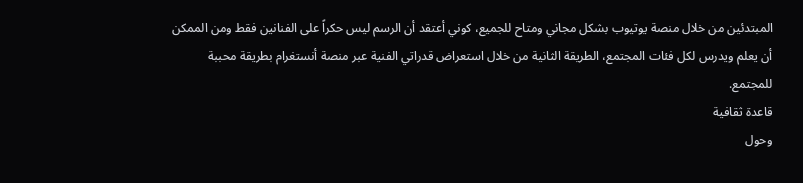المبتدئين من خلال منصة يوتيوب بشكل مجاني ومتاح للجميع، كوني أعتقد أن الرسم ليس حكراً على الفنانين فقط ومن الممكن أن يعلم ويدرس لكل فئات المجتمع، الطريقة الثانية من خلال استعراض قدراتي الفنية عبر منصة أنستغرام بطريقة محببة للمجتمع.
قاعدة ثقافية
وحول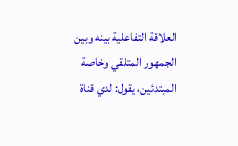العلاقة التفاعلية بينه وبين الجمهور المتلقي وخاصة المبتدئين، يقول: لدي قناة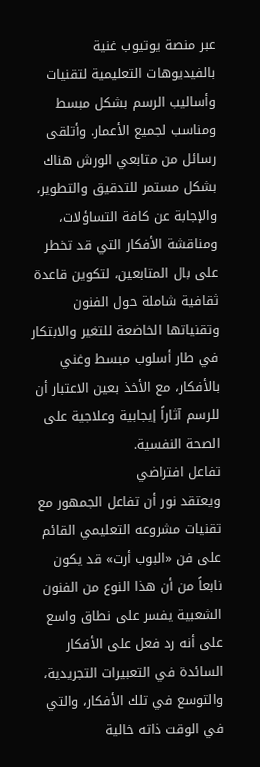عبر منصة يوتيوب غنية بالفيديوهات التعليمية لتقنيات وأساليب الرسم بشكل مبسط ومناسب لجميع الأعمار. وأتلقى رسائل من متابعي الورش هناك بشكل مستمر للتدقيق والتطوير، والإجابة عن كافة التساؤلات، ومناقشة الأفكار التي قد تخطر على بال المتابعين، لتكوين قاعدة ثقافية شاملة حول الفنون وتقنياتها الخاضعة للتغير والابتكار في طار أسلوب مبسط وغني بالأفكار، مع الأخذ بعين الاعتبار أن للرسم آثاراً إيجابية وعلاجية على الصحة النفسية.
تفاعل افتراضي
ويعتقد نور أن تفاعل الجمهور مع تقنيات مشروعه التعليمي القائم على فن «البوب أرت» قد يكون نابعاً من أن هذا النوع من الفنون الشعبية يفسر على نطاق واسع على أنه رد فعل على الأفكار السائدة في التعبيرات التجريدية، والتوسع في تلك الأفكار، والتي في الوقت ذاته خالية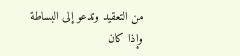من التعقيد وتدعو إلى البساطة وإذا كان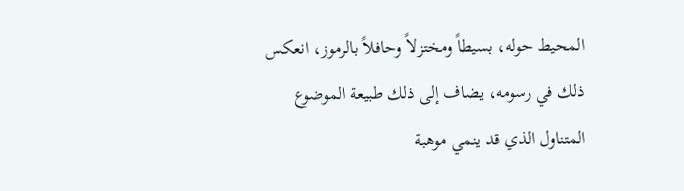المحيط حوله، بسيطاً ومختزلاً وحافلاً بالرموز، انعكس ذلك في رسومه، يضاف إلى ذلك طبيعة الموضوع المتناول الذي قد ينمي موهبة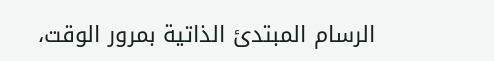الرسام المبتدئ الذاتية بمرور الوقت،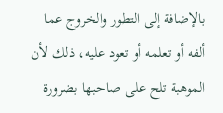بالإضافة إلى التطور والخروج عما ألفه أو تعلمه أو تعود عليه، ذلك لأن الموهبة تلح على صاحبها بضرورة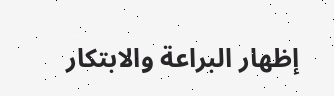إظهار البراعة والابتكار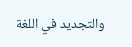والتجديد في اللغة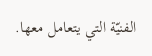الفنيّة التي يتعامل معها.